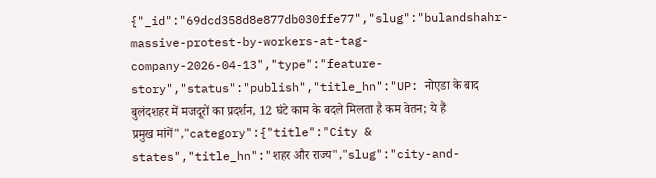{"_id":"69dcd358d8e877db030ffe77","slug":"bulandshahr-massive-protest-by-workers-at-tag-company-2026-04-13","type":"feature-story","status":"publish","title_hn":"UP: नोएडा के बाद बुलंदशहर में मजदूरों का प्रदर्शन, 12 घंटे काम के बदले मिलता है कम वेतन; ये हैं प्रमुख मांगें","category":{"title":"City & states","title_hn":"शहर और राज्य","slug":"city-and-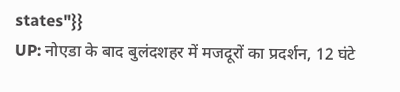states"}}
UP: नोएडा के बाद बुलंदशहर में मजदूरों का प्रदर्शन, 12 घंटे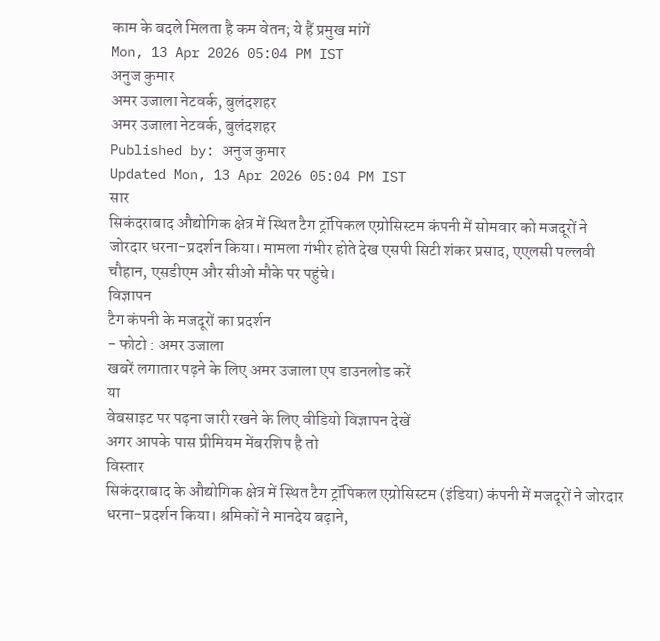काम के बदले मिलता है कम वेतन; ये हैं प्रमुख मांगें
Mon, 13 Apr 2026 05:04 PM IST
अनुज कुमार
अमर उजाला नेटवर्क, बुलंदशहर
अमर उजाला नेटवर्क, बुलंदशहर
Published by: अनुज कुमार
Updated Mon, 13 Apr 2026 05:04 PM IST
सार
सिकंदराबाद औद्योगिक क्षेत्र में स्थित टैग ट्रॉपिकल एग्रोसिस्टम कंपनी में सोमवार को मजदूरों ने जोरदार धरना-प्रदर्शन किया। मामला गंभीर होते देख एसपी सिटी शंकर प्रसाद, एएलसी पल्लवी चौहान, एसडीएम और सीओ मौके पर पहुंचे।
विज्ञापन
टैग कंपनी के मजदूरों का प्रदर्शन
- फोटो : अमर उजाला
खबरें लगातार पढ़ने के लिए अमर उजाला एप डाउनलोड करें
या
वेबसाइट पर पढ़ना जारी रखने के लिए वीडियो विज्ञापन देखें
अगर आपके पास प्रीमियम मेंबरशिप है तो
विस्तार
सिकंदराबाद के औद्योगिक क्षेत्र में स्थित टैग ट्रॉपिकल एग्रोसिस्टम (इंडिया) कंपनी में मजदूरों ने जोरदार धरना-प्रदर्शन किया। श्रमिकों ने मानदेय बढ़ाने,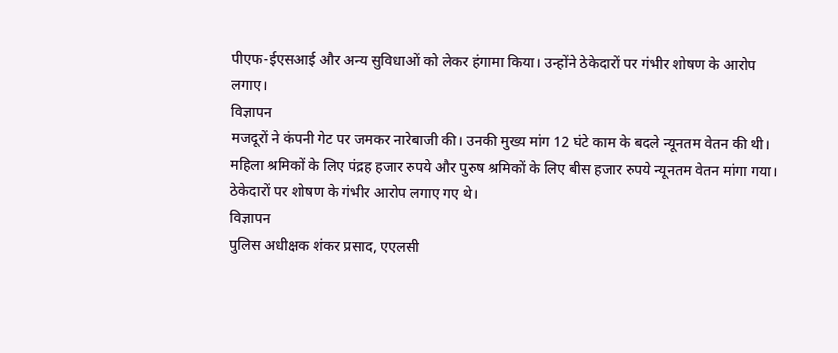पीएफ-ईएसआई और अन्य सुविधाओं को लेकर हंगामा किया। उन्होंने ठेकेदारों पर गंभीर शोषण के आरोप लगाए।
विज्ञापन
मजदूरों ने कंपनी गेट पर जमकर नारेबाजी की। उनकी मुख्य मांग 12 घंटे काम के बदले न्यूनतम वेतन की थी। महिला श्रमिकों के लिए पंद्रह हजार रुपये और पुरुष श्रमिकों के लिए बीस हजार रुपये न्यूनतम वेतन मांगा गया। ठेकेदारों पर शोषण के गंभीर आरोप लगाए गए थे।
विज्ञापन
पुलिस अधीक्षक शंकर प्रसाद, एएलसी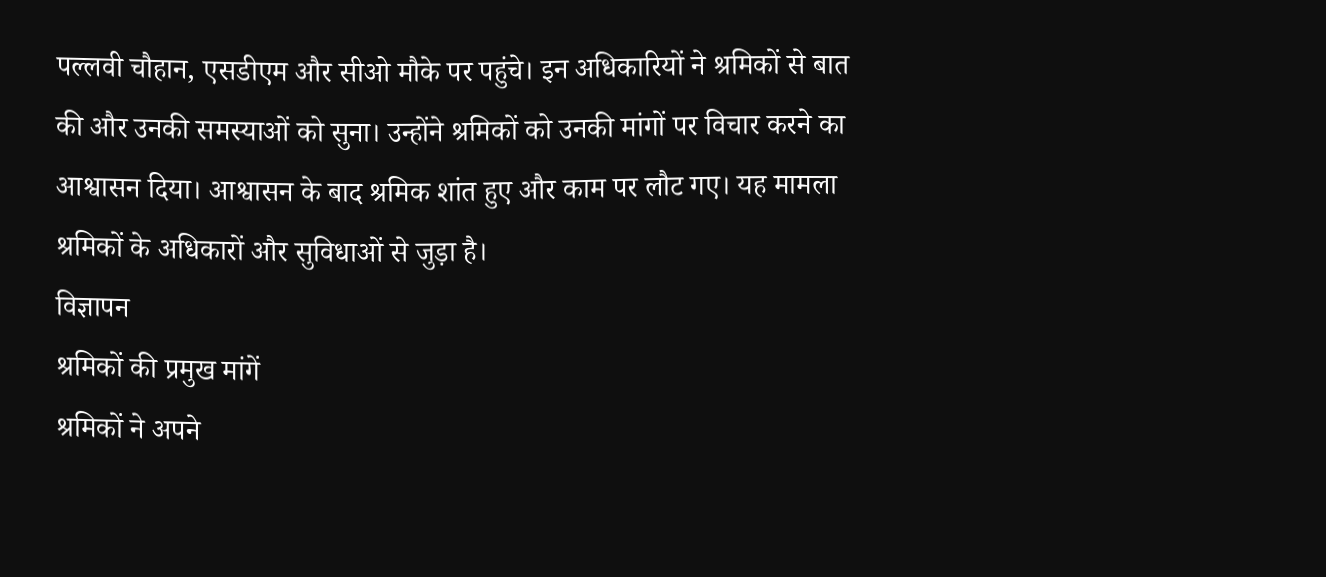पल्लवी चौहान, एसडीएम और सीओ मौके पर पहुंचे। इन अधिकारियों ने श्रमिकों से बात की और उनकी समस्याओं को सुना। उन्होंने श्रमिकों को उनकी मांगों पर विचार करने का आश्वासन दिया। आश्वासन के बाद श्रमिक शांत हुए और काम पर लौट गए। यह मामला श्रमिकों के अधिकारों और सुविधाओं से जुड़ा है।
विज्ञापन
श्रमिकों की प्रमुख मांगें
श्रमिकों ने अपने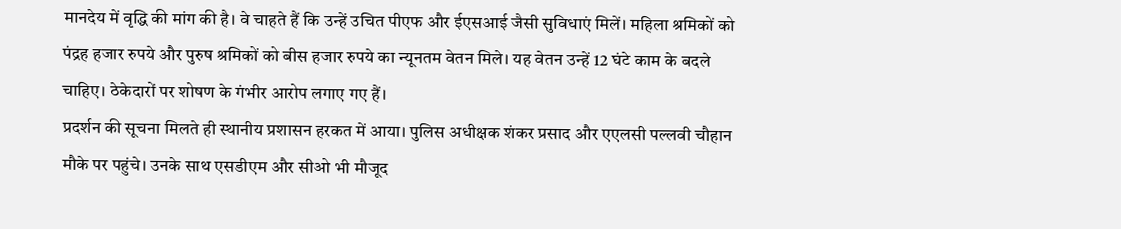मानदेय में वृद्धि की मांग की है। वे चाहते हैं कि उन्हें उचित पीएफ और ईएसआई जैसी सुविधाएं मिलें। महिला श्रमिकों को पंद्रह हजार रुपये और पुरुष श्रमिकों को बीस हजार रुपये का न्यूनतम वेतन मिले। यह वेतन उन्हें 12 घंटे काम के बदले चाहिए। ठेकेदारों पर शोषण के गंभीर आरोप लगाए गए हैं।
प्रदर्शन की सूचना मिलते ही स्थानीय प्रशासन हरकत में आया। पुलिस अधीक्षक शंकर प्रसाद और एएलसी पल्लवी चौहान मौके पर पहुंचे। उनके साथ एसडीएम और सीओ भी मौजूद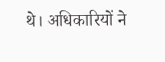थे। अधिकारियों ने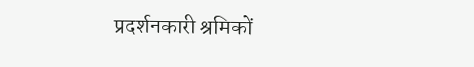प्रदर्शनकारी श्रमिकों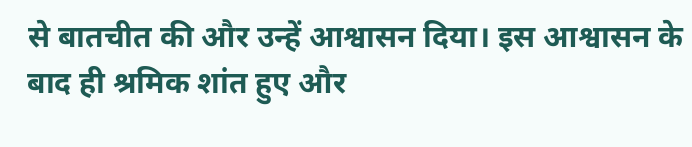से बातचीत की और उन्हें आश्वासन दिया। इस आश्वासन के बाद ही श्रमिक शांत हुए और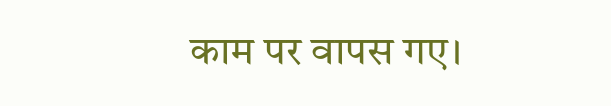काम पर वापस गए।